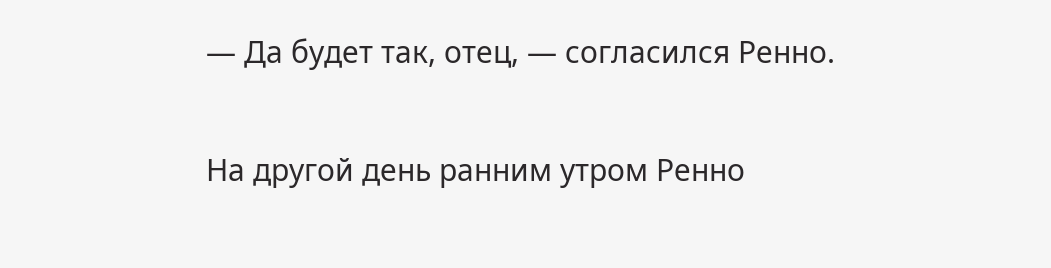— Да будет так, отец, — согласился Ренно.

На другой день ранним утром Ренно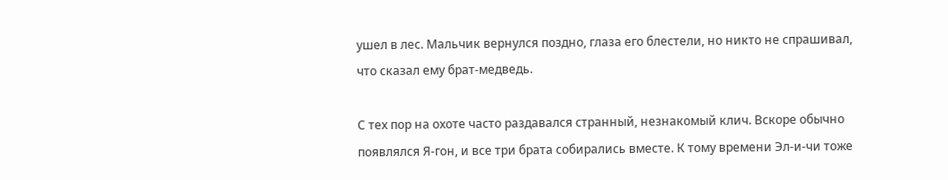ушел в лес. Мальчик вернулся поздно, глаза его блестели, но никто не спрашивал, что сказал ему брат-медведь.

С тех пор на охоте часто раздавался странный, незнакомый клич. Вскоре обычно появлялся Я-гон, и все три брата собирались вместе. К тому времени Эл-и-чи тоже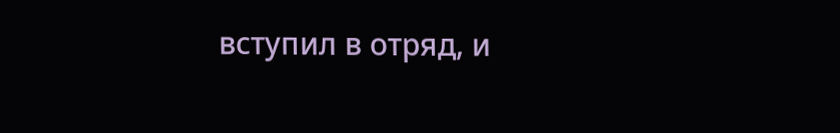вступил в отряд, и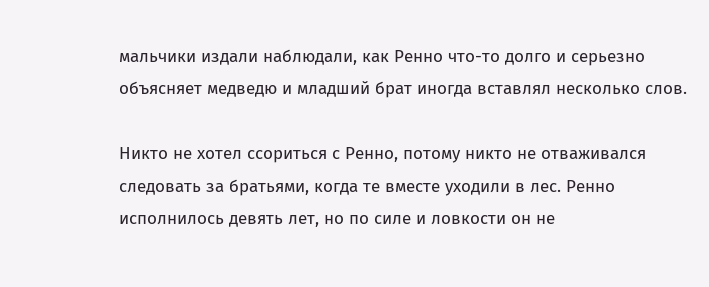мальчики издали наблюдали, как Ренно что-то долго и серьезно объясняет медведю и младший брат иногда вставлял несколько слов.

Никто не хотел ссориться с Ренно, потому никто не отваживался следовать за братьями, когда те вместе уходили в лес. Ренно исполнилось девять лет, но по силе и ловкости он не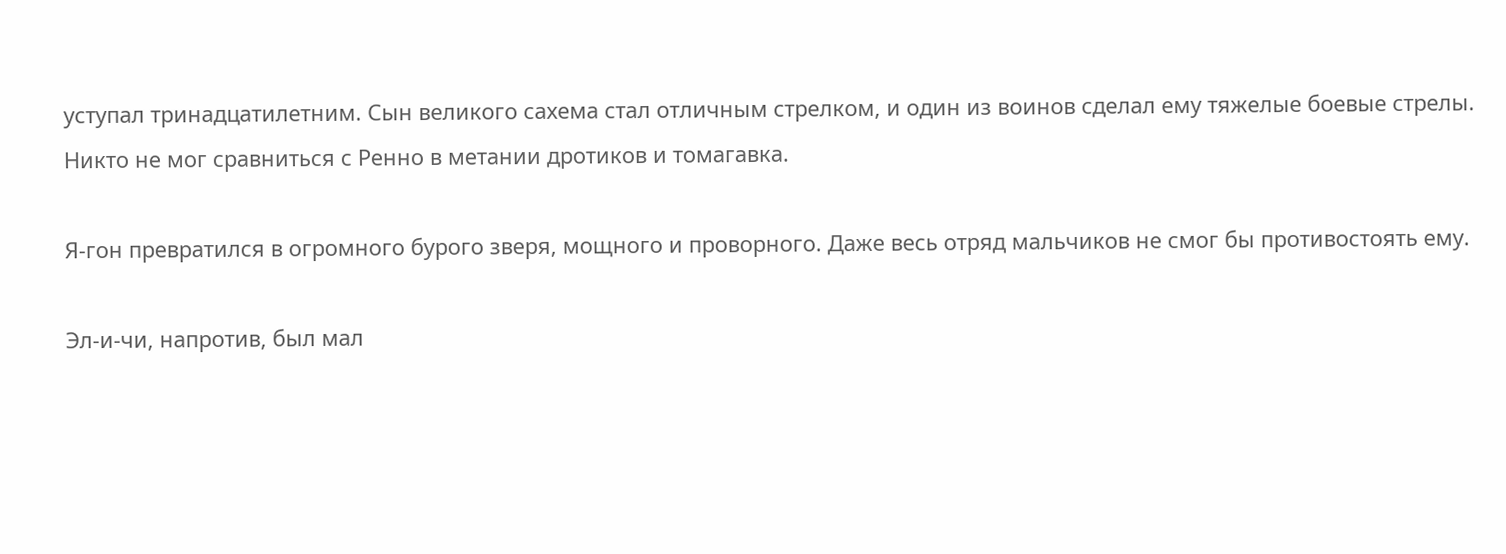уступал тринадцатилетним. Сын великого сахема стал отличным стрелком, и один из воинов сделал ему тяжелые боевые стрелы. Никто не мог сравниться с Ренно в метании дротиков и томагавка.

Я-гон превратился в огромного бурого зверя, мощного и проворного. Даже весь отряд мальчиков не смог бы противостоять ему.

Эл-и-чи, напротив, был мал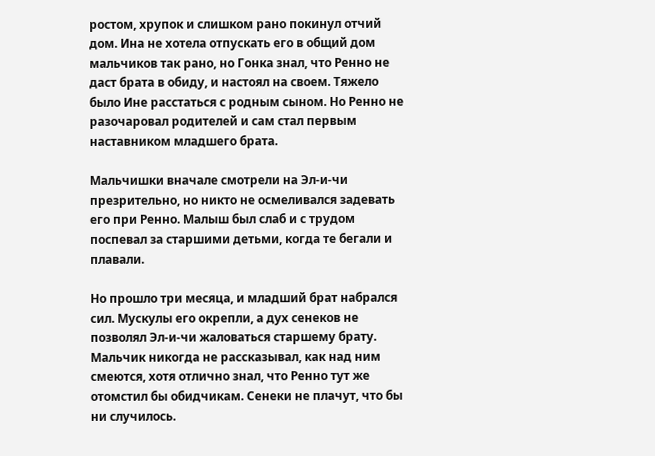ростом, хрупок и слишком рано покинул отчий дом. Ина не хотела отпускать его в общий дом мальчиков так рано, но Гонка знал, что Ренно не даст брата в обиду, и настоял на своем. Тяжело было Ине расстаться с родным сыном. Но Ренно не разочаровал родителей и сам стал первым наставником младшего брата.

Мальчишки вначале смотрели на Эл-и-чи презрительно, но никто не осмеливался задевать его при Ренно. Малыш был слаб и с трудом поспевал за старшими детьми, когда те бегали и плавали.

Но прошло три месяца, и младший брат набрался сил. Мускулы его окрепли, а дух сенеков не позволял Эл-и-чи жаловаться старшему брату. Мальчик никогда не рассказывал, как над ним смеются, хотя отлично знал, что Ренно тут же отомстил бы обидчикам. Сенеки не плачут, что бы ни случилось.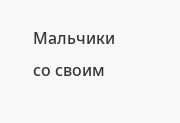Мальчики со своим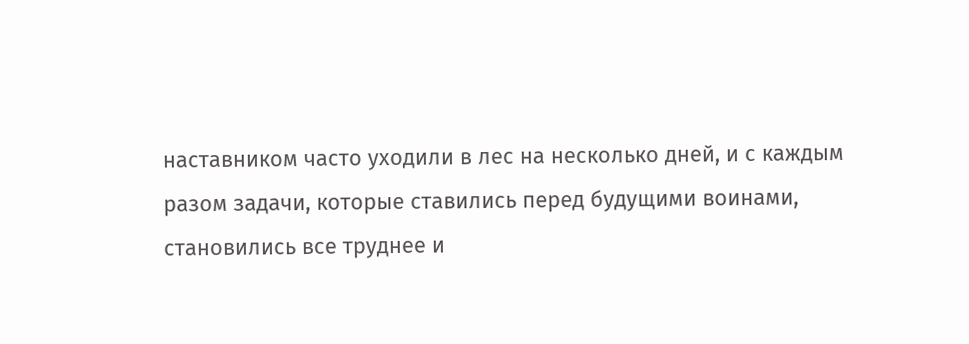наставником часто уходили в лес на несколько дней, и с каждым разом задачи, которые ставились перед будущими воинами, становились все труднее и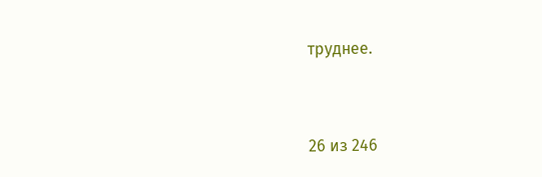труднее.



26 из 246